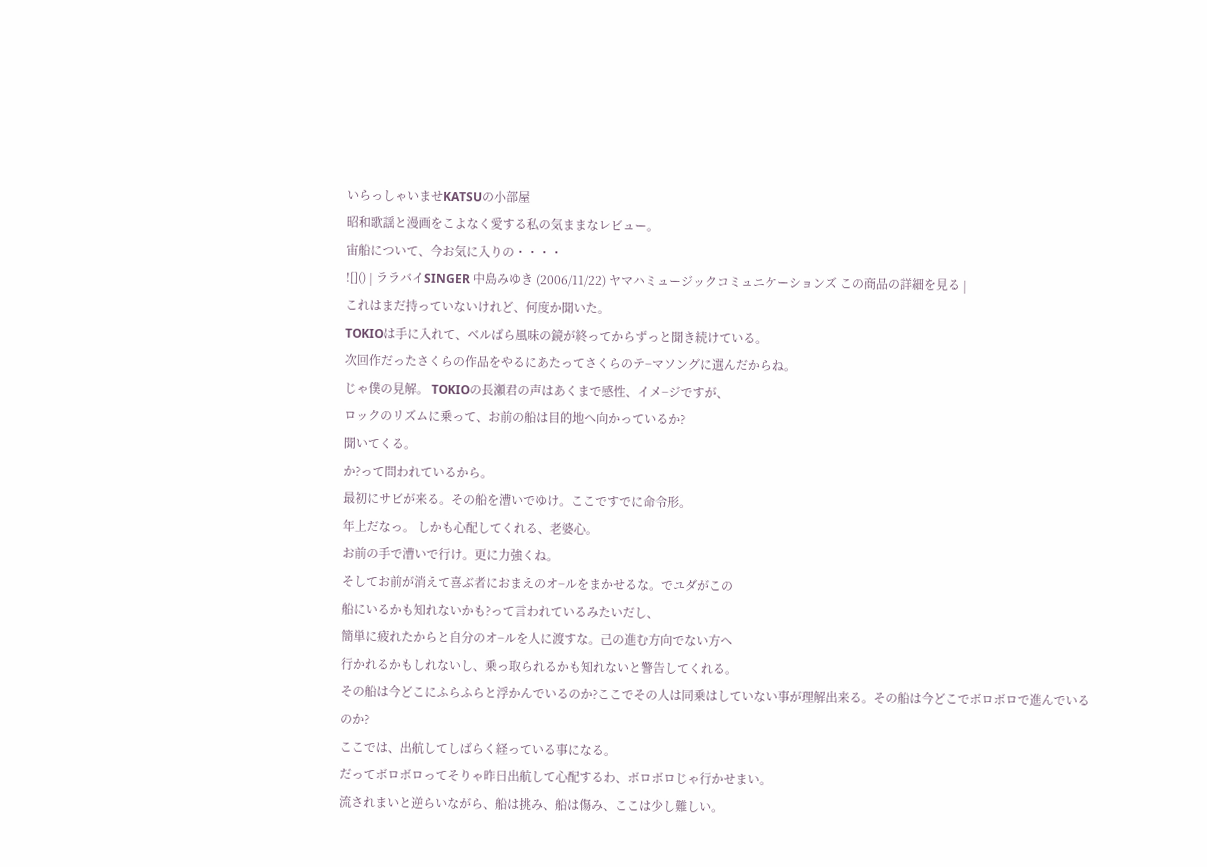いらっしゃいませKATSUの小部屋
昭和歌謡と漫画をこよなく愛する私の気ままなレビュー。
宙船について、今お気に入りの・・・・
![]() | ララバイSINGER 中島みゆき (2006/11/22) ヤマハミュージックコミュニケーションズ この商品の詳細を見る |
これはまだ持っていないけれど、何度か聞いた。
TOKIOは手に入れて、ベルばら風味の鏡が終ってからずっと聞き続けている。
次回作だったさくらの作品をやるにあたってさくらのテ−マソングに選んだからね。
じゃ僕の見解。 TOKIOの長瀬君の声はあくまで感性、イメ−ジですが、
ロックのリズムに乗って、お前の船は目的地へ向かっているか?
聞いてくる。
か?って問われているから。
最初にサビが来る。その船を漕いでゆけ。ここですでに命令形。
年上だなっ。 しかも心配してくれる、老婆心。
お前の手で漕いで行け。更に力強くね。
そしてお前が消えて喜ぶ者におまえのオ−ルをまかせるな。でユダがこの
船にいるかも知れないかも?って言われているみたいだし、
簡単に疲れたからと自分のオ−ルを人に渡すな。己の進む方向でない方へ
行かれるかもしれないし、乗っ取られるかも知れないと警告してくれる。
その船は今どこにふらふらと浮かんでいるのか?ここでその人は同乗はしていない事が理解出来る。その船は今どこでボロボロで進んでいるのか?
ここでは、出航してしばらく経っている事になる。
だってボロボロってそりゃ昨日出航して心配するわ、ボロボロじゃ行かせまい。
流されまいと逆らいながら、船は挑み、船は傷み、ここは少し難しい。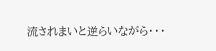流されまいと逆らいながら・・・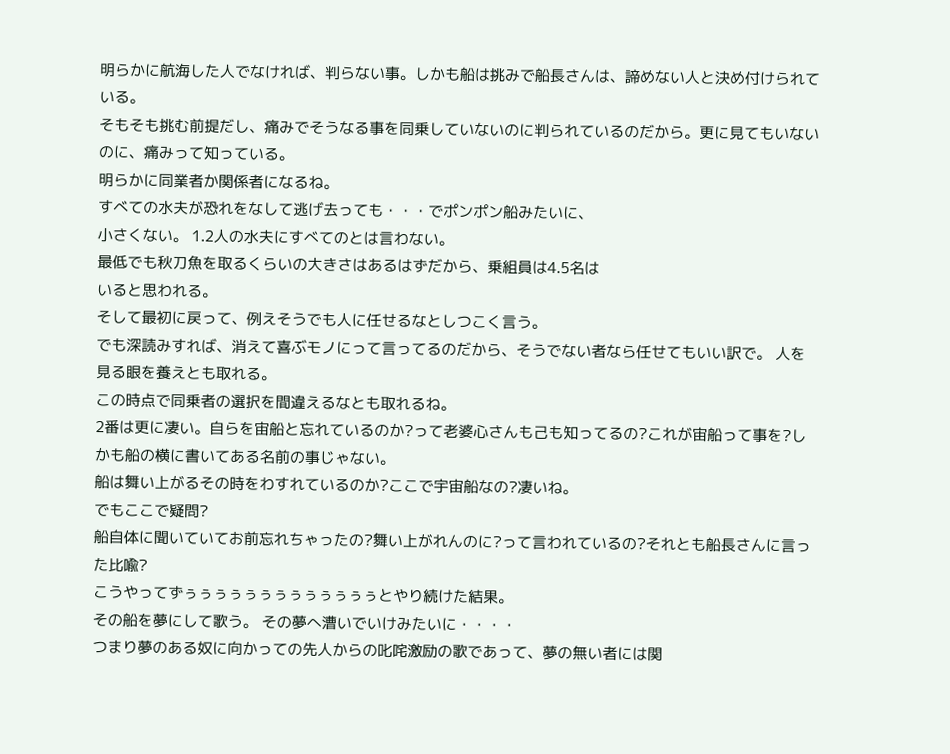明らかに航海した人でなければ、判らない事。しかも船は挑みで船長さんは、諦めない人と決め付けられている。
そもそも挑む前提だし、痛みでそうなる事を同乗していないのに判られているのだから。更に見てもいないのに、痛みって知っている。
明らかに同業者か関係者になるね。
すべての水夫が恐れをなして逃げ去っても・・・でポンポン船みたいに、
小さくない。 1.2人の水夫にすべてのとは言わない。
最低でも秋刀魚を取るくらいの大きさはあるはずだから、乗組員は4.5名は
いると思われる。
そして最初に戻って、例えそうでも人に任せるなとしつこく言う。
でも深読みすれば、消えて喜ぶモノにって言ってるのだから、そうでない者なら任せてもいい訳で。 人を見る眼を養えとも取れる。
この時点で同乗者の選択を間違えるなとも取れるね。
2番は更に凄い。自らを宙船と忘れているのか?って老婆心さんも己も知ってるの?これが宙船って事を?しかも船の横に書いてある名前の事じゃない。
船は舞い上がるその時をわすれているのか?ここで宇宙船なの?凄いね。
でもここで疑問?
船自体に聞いていてお前忘れちゃったの?舞い上がれんのに?って言われているの?それとも船長さんに言った比喩?
こうやってずぅぅぅぅぅぅぅぅぅぅぅぅぅとやり続けた結果。
その船を夢にして歌う。 その夢へ漕いでいけみたいに・・・・
つまり夢のある奴に向かっての先人からの叱咤激励の歌であって、夢の無い者には関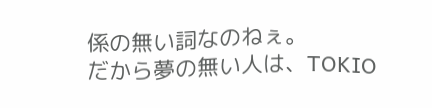係の無い詞なのねぇ。
だから夢の無い人は、TOKIO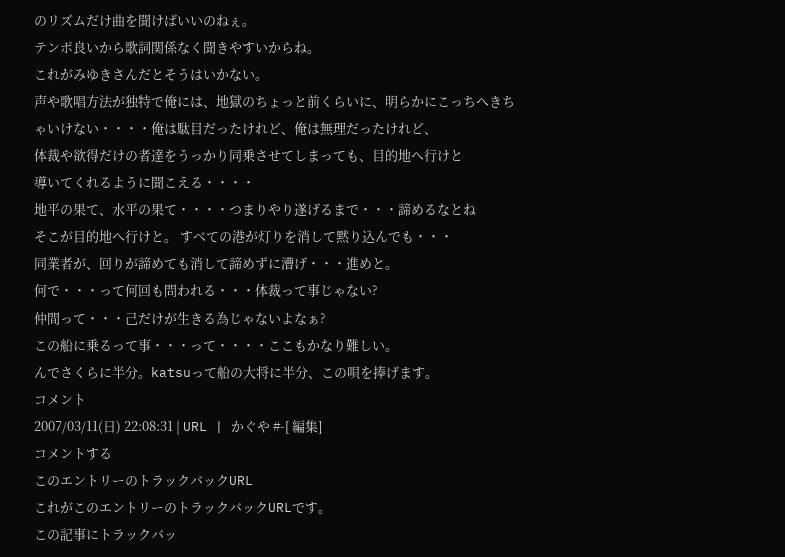のリズムだけ曲を聞けばいいのねぇ。
テンポ良いから歌詞関係なく聞きやすいからね。
これがみゆきさんだとそうはいかない。
声や歌唱方法が独特で俺には、地獄のちょっと前くらいに、明らかにこっちへきちゃいけない・・・・俺は駄目だったけれど、俺は無理だったけれど、
体裁や欲得だけの者達をうっかり同乗させてしまっても、目的地へ行けと
導いてくれるように聞こえる・・・・
地平の果て、水平の果て・・・・つまりやり遂げるまで・・・諦めるなとね
そこが目的地へ行けと。 すべての港が灯りを消して黙り込んでも・・・
同業者が、回りが諦めても消して諦めずに漕げ・・・進めと。
何で・・・って何回も問われる・・・体裁って事じゃない?
仲間って・・・己だけが生きる為じゃないよなぁ?
この船に乗るって事・・・って・・・・ここもかなり難しい。
んでさくらに半分。katsuって船の大将に半分、この唄を捧げます。
コメント
2007/03/11(日) 22:08:31 | URL | かぐや #-[ 編集]
コメントする
このエントリーのトラックバックURL
これがこのエントリーのトラックバックURLです。
この記事にトラックバッ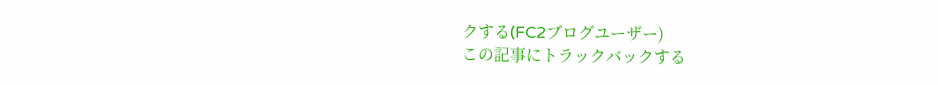クする(FC2ブログユーザー)
この記事にトラックバックする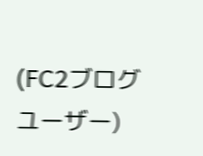(FC2ブログユーザー)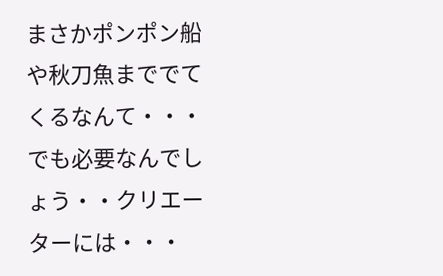まさかポンポン船や秋刀魚まででてくるなんて・・・でも必要なんでしょう・・クリエーターには・・・